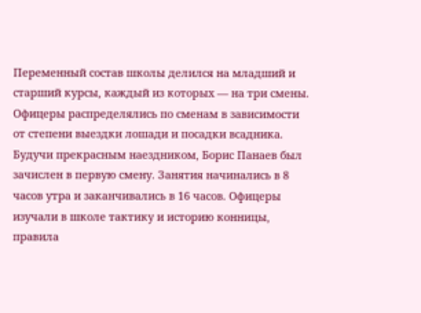Переменный состав школы делился на младший и старший курсы, каждый из которых — на три смены. Офицеры распределялись по сменам в зависимости от степени выездки лошади и посадки всадника. Будучи прекрасным наездником, Борис Панаев был зачислен в первую смену. Занятия начинались в 8 часов утра и заканчивались в 16 часов. Офицеры изучали в школе тактику и историю конницы, правила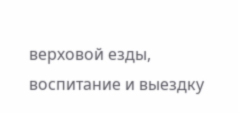верховой езды, воспитание и выездку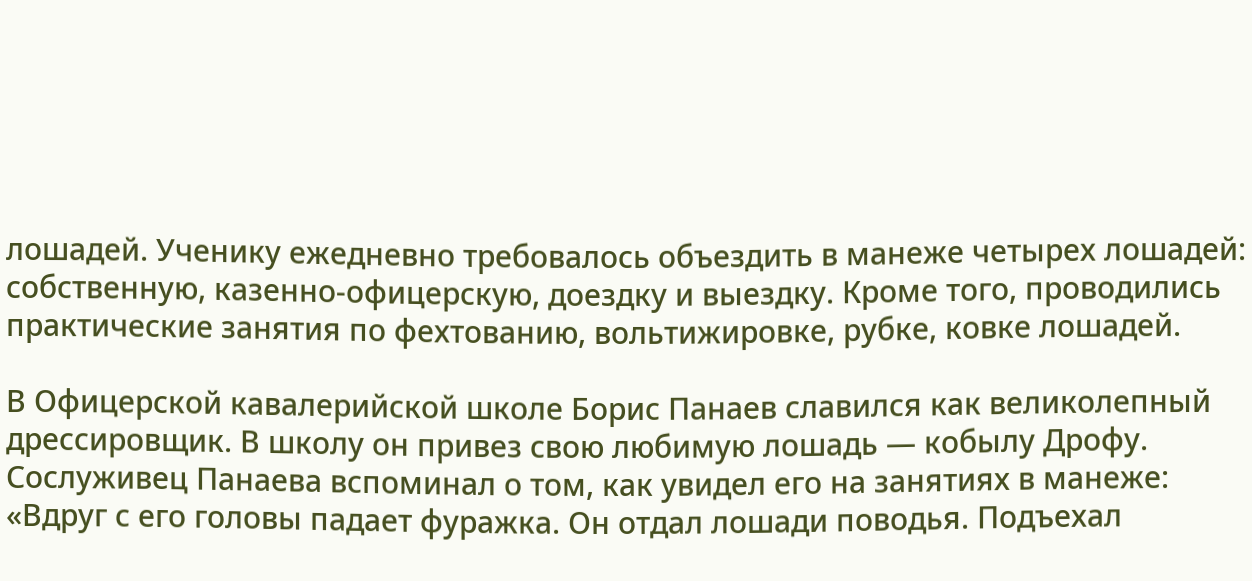лошадей. Ученику ежедневно требовалось объездить в манеже четырех лошадей: собственную, казенно-офицерскую, доездку и выездку. Кроме того, проводились практические занятия по фехтованию, вольтижировке, рубке, ковке лошадей.

В Офицерской кавалерийской школе Борис Панаев славился как великолепный дрессировщик. В школу он привез свою любимую лошадь — кобылу Дрофу. Сослуживец Панаева вспоминал о том, как увидел его на занятиях в манеже: «Вдруг с его головы падает фуражка. Он отдал лошади поводья. Подъехал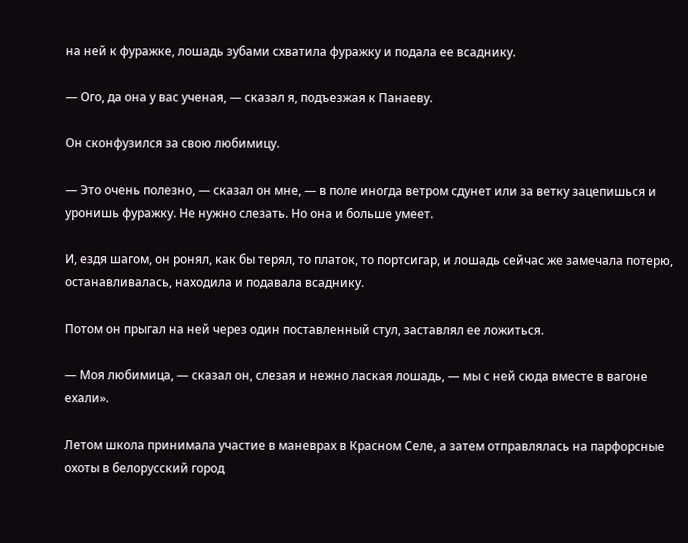на ней к фуражке, лошадь зубами схватила фуражку и подала ее всаднику.

— Ого, да она у вас ученая, — сказал я, подъезжая к Панаеву.

Он сконфузился за свою любимицу.

— Это очень полезно, — сказал он мне, — в поле иногда ветром сдунет или за ветку зацепишься и уронишь фуражку. Не нужно слезать. Но она и больше умеет.

И, ездя шагом, он ронял, как бы терял, то платок, то портсигар, и лошадь сейчас же замечала потерю, останавливалась, находила и подавала всаднику.

Потом он прыгал на ней через один поставленный стул, заставлял ее ложиться.

— Моя любимица, — сказал он, слезая и нежно лаская лошадь, — мы с ней сюда вместе в вагоне ехали».

Летом школа принимала участие в маневрах в Красном Селе, а затем отправлялась на парфорсные охоты в белорусский город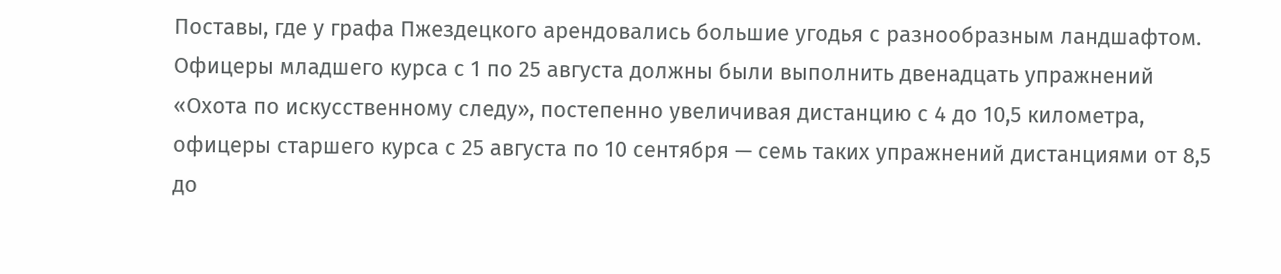Поставы, где у графа Пжездецкого арендовались большие угодья с разнообразным ландшафтом. Офицеры младшего курса с 1 по 25 августа должны были выполнить двенадцать упражнений «Охота по искусственному следу», постепенно увеличивая дистанцию с 4 до 10,5 километра, офицеры старшего курса с 25 августа по 10 сентября — семь таких упражнений дистанциями от 8,5 до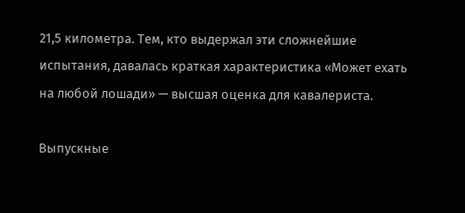21,5 километра. Тем, кто выдержал эти сложнейшие испытания, давалась краткая характеристика «Может ехать на любой лошади» — высшая оценка для кавалериста.

Выпускные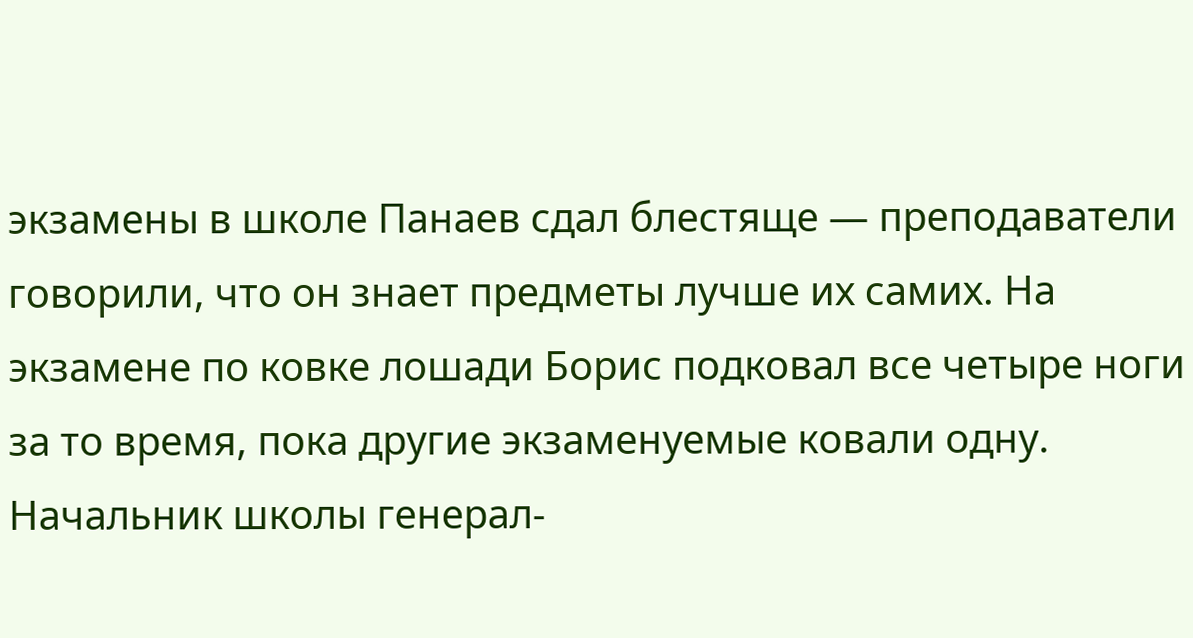экзамены в школе Панаев сдал блестяще — преподаватели говорили, что он знает предметы лучше их самих. На экзамене по ковке лошади Борис подковал все четыре ноги за то время, пока другие экзаменуемые ковали одну. Начальник школы генерал-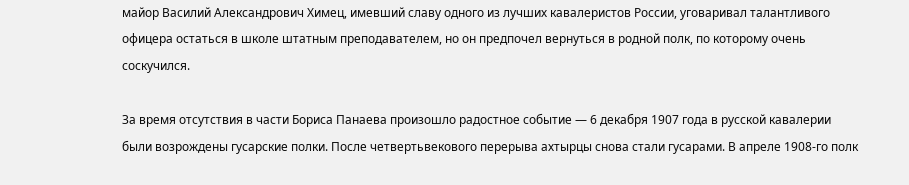майор Василий Александрович Химец, имевший славу одного из лучших кавалеристов России, уговаривал талантливого офицера остаться в школе штатным преподавателем, но он предпочел вернуться в родной полк, по которому очень соскучился.

За время отсутствия в части Бориса Панаева произошло радостное событие — 6 декабря 1907 года в русской кавалерии были возрождены гусарские полки. После четвертьвекового перерыва ахтырцы снова стали гусарами. В апреле 1908-го полк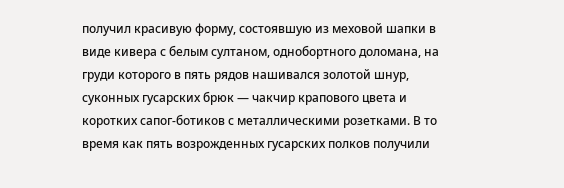получил красивую форму, состоявшую из меховой шапки в виде кивера с белым султаном, однобортного доломана, на груди которого в пять рядов нашивался золотой шнур, суконных гусарских брюк — чакчир крапового цвета и коротких сапог-ботиков с металлическими розетками. В то время как пять возрожденных гусарских полков получили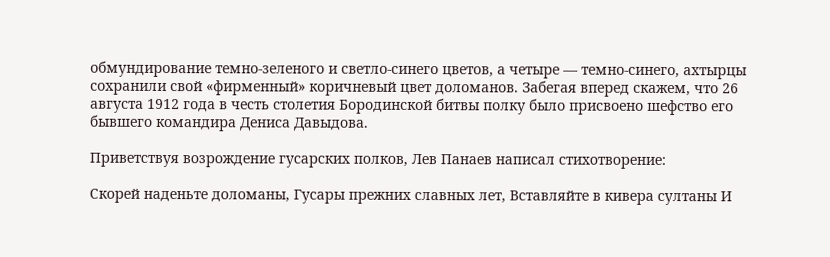обмундирование темно-зеленого и светло-синего цветов, а четыре — темно-синего, ахтырцы сохранили свой «фирменный» коричневый цвет доломанов. Забегая вперед скажем, что 26 августа 1912 года в честь столетия Бородинской битвы полку было присвоено шефство его бывшего командира Дениса Давыдова.

Приветствуя возрождение гусарских полков, Лев Панаев написал стихотворение:

Скорей наденьте доломаны, Гусары прежних славных лет, Вставляйте в кивера султаны И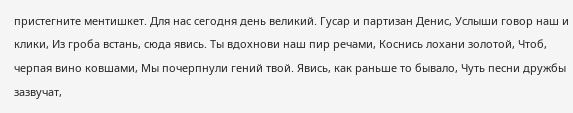пристегните ментишкет. Для нас сегодня день великий. Гусар и партизан Денис, Услыши говор наш и клики, Из гроба встань, сюда явись. Ты вдохнови наш пир речами, Коснись лохани золотой, Чтоб, черпая вино ковшами, Мы почерпнули гений твой. Явись, как раньше то бывало, Чуть песни дружбы зазвучат,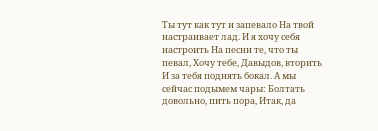Ты тут как тут и запевало На твой настраивает лад. И я хочу себя настроить На песни те, что ты певал, Хочу тебе, Давыдов, вторить И за тебя поднять бокал. А мы сейчас подымем чары: Болтать довольно, пить пора, Итак, да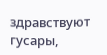здравствуют гусары,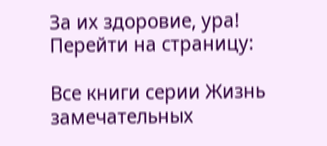За их здоровие, ура!
Перейти на страницу:

Все книги серии Жизнь замечательных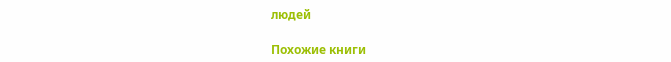людей

Похожие книги